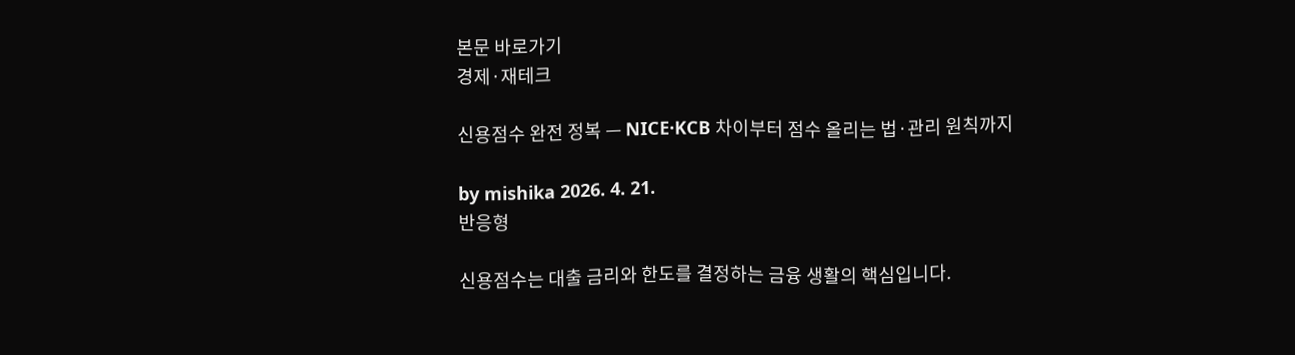본문 바로가기
경제·재테크

신용점수 완전 정복 — NICE·KCB 차이부터 점수 올리는 법·관리 원칙까지

by mishika 2026. 4. 21.
반응형

신용점수는 대출 금리와 한도를 결정하는 금융 생활의 핵심입니다.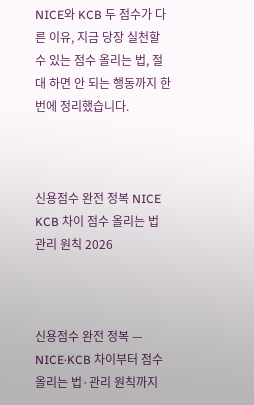NICE와 KCB 두 점수가 다른 이유, 지금 당장 실천할 수 있는 점수 올리는 법, 절대 하면 안 되는 행동까지 한 번에 정리했습니다.



신용점수 완전 정복 NICE KCB 차이 점수 올리는 법 관리 원칙 2026



신용점수 완전 정복 — NICE·KCB 차이부터 점수 올리는 법·관리 원칙까지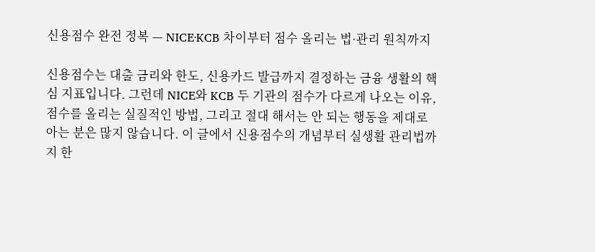신용점수 완전 정복 — NICE·KCB 차이부터 점수 올리는 법·관리 원칙까지

신용점수는 대출 금리와 한도, 신용카드 발급까지 결정하는 금융 생활의 핵심 지표입니다. 그런데 NICE와 KCB 두 기관의 점수가 다르게 나오는 이유, 점수를 올리는 실질적인 방법, 그리고 절대 해서는 안 되는 행동을 제대로 아는 분은 많지 않습니다. 이 글에서 신용점수의 개념부터 실생활 관리법까지 한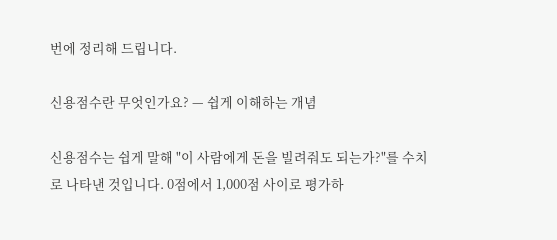번에 정리해 드립니다.

신용점수란 무엇인가요? — 쉽게 이해하는 개념

신용점수는 쉽게 말해 "이 사람에게 돈을 빌려줘도 되는가?"를 수치로 나타낸 것입니다. 0점에서 1,000점 사이로 평가하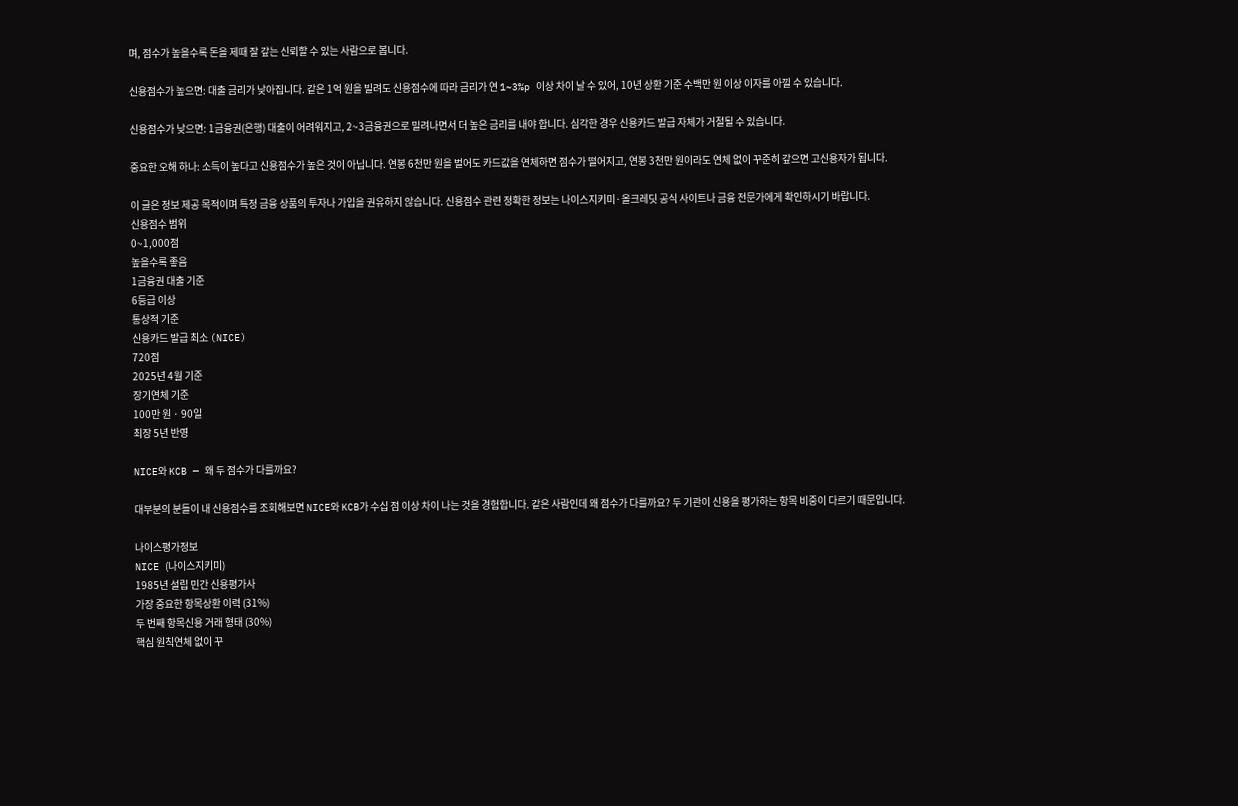며, 점수가 높을수록 돈을 제때 잘 갚는 신뢰할 수 있는 사람으로 봅니다.

신용점수가 높으면: 대출 금리가 낮아집니다. 같은 1억 원을 빌려도 신용점수에 따라 금리가 연 1~3%p 이상 차이 날 수 있어, 10년 상환 기준 수백만 원 이상 이자를 아낄 수 있습니다.

신용점수가 낮으면: 1금융권(은행) 대출이 어려워지고, 2~3금융권으로 밀려나면서 더 높은 금리를 내야 합니다. 심각한 경우 신용카드 발급 자체가 거절될 수 있습니다.

중요한 오해 하나: 소득이 높다고 신용점수가 높은 것이 아닙니다. 연봉 6천만 원을 벌어도 카드값을 연체하면 점수가 떨어지고, 연봉 3천만 원이라도 연체 없이 꾸준히 갚으면 고신용자가 됩니다.

이 글은 정보 제공 목적이며 특정 금융 상품의 투자나 가입을 권유하지 않습니다. 신용점수 관련 정확한 정보는 나이스지키미·올크레딧 공식 사이트나 금융 전문가에게 확인하시기 바랍니다.
신용점수 범위
0~1,000점
높을수록 좋음
1금융권 대출 기준
6등급 이상
통상적 기준
신용카드 발급 최소 (NICE)
720점
2025년 4월 기준
장기연체 기준
100만 원 · 90일
최장 5년 반영

NICE와 KCB — 왜 두 점수가 다를까요?

대부분의 분들이 내 신용점수를 조회해보면 NICE와 KCB가 수십 점 이상 차이 나는 것을 경험합니다. 같은 사람인데 왜 점수가 다를까요? 두 기관이 신용을 평가하는 항목 비중이 다르기 때문입니다.

나이스평가정보
NICE (나이스지키미)
1985년 설립 민간 신용평가사
가장 중요한 항목상환 이력 (31%)
두 번째 항목신용 거래 형태 (30%)
핵심 원칙연체 없이 꾸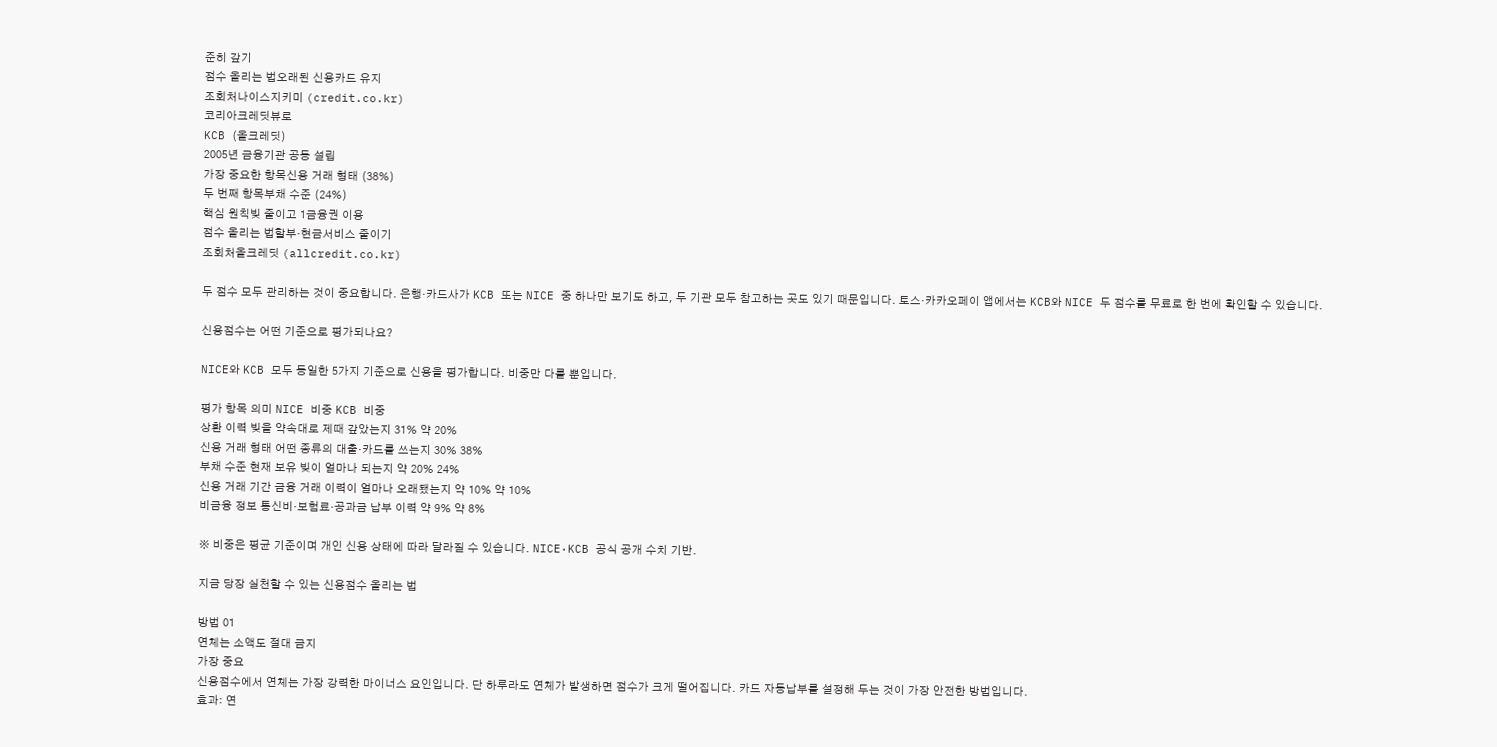준히 갚기
점수 올리는 법오래된 신용카드 유지
조회처나이스지키미 (credit.co.kr)
코리아크레딧뷰로
KCB (올크레딧)
2005년 금융기관 공동 설립
가장 중요한 항목신용 거래 형태 (38%)
두 번째 항목부채 수준 (24%)
핵심 원칙빚 줄이고 1금융권 이용
점수 올리는 법할부·현금서비스 줄이기
조회처올크레딧 (allcredit.co.kr)

두 점수 모두 관리하는 것이 중요합니다. 은행·카드사가 KCB 또는 NICE 중 하나만 보기도 하고, 두 기관 모두 참고하는 곳도 있기 때문입니다. 토스·카카오페이 앱에서는 KCB와 NICE 두 점수를 무료로 한 번에 확인할 수 있습니다.

신용점수는 어떤 기준으로 평가되나요?

NICE와 KCB 모두 동일한 5가지 기준으로 신용을 평가합니다. 비중만 다를 뿐입니다.

평가 항목 의미 NICE 비중 KCB 비중
상환 이력 빚을 약속대로 제때 갚았는지 31% 약 20%
신용 거래 형태 어떤 종류의 대출·카드를 쓰는지 30% 38%
부채 수준 현재 보유 빚이 얼마나 되는지 약 20% 24%
신용 거래 기간 금융 거래 이력이 얼마나 오래됐는지 약 10% 약 10%
비금융 정보 통신비·보험료·공과금 납부 이력 약 9% 약 8%

※ 비중은 평균 기준이며 개인 신용 상태에 따라 달라질 수 있습니다. NICE·KCB 공식 공개 수치 기반.

지금 당장 실천할 수 있는 신용점수 올리는 법

방법 01
연체는 소액도 절대 금지
가장 중요
신용점수에서 연체는 가장 강력한 마이너스 요인입니다. 단 하루라도 연체가 발생하면 점수가 크게 떨어집니다. 카드 자동납부를 설정해 두는 것이 가장 안전한 방법입니다.
효과: 연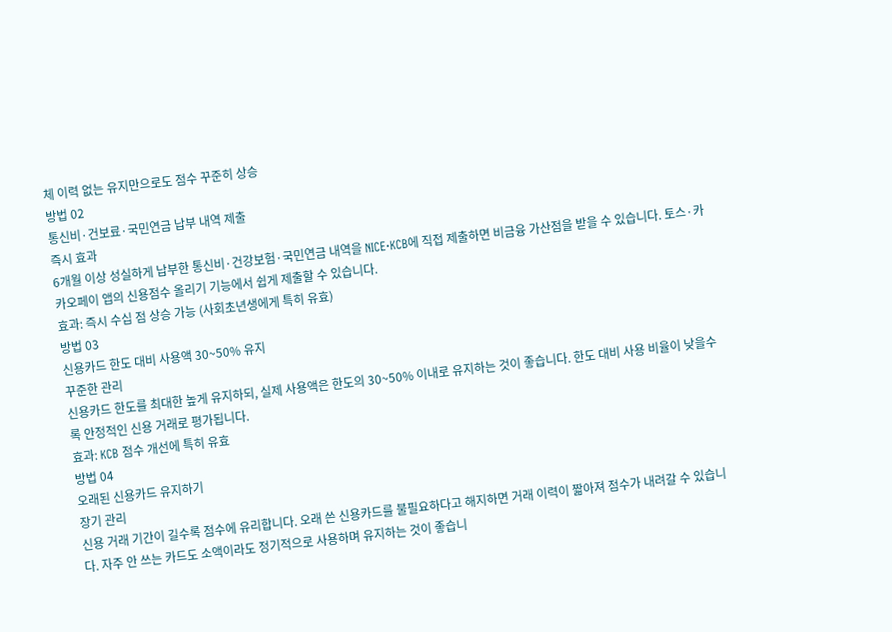체 이력 없는 유지만으로도 점수 꾸준히 상승
방법 02
통신비·건보료·국민연금 납부 내역 제출
즉시 효과
6개월 이상 성실하게 납부한 통신비·건강보험·국민연금 내역을 NICE·KCB에 직접 제출하면 비금융 가산점을 받을 수 있습니다. 토스·카카오페이 앱의 신용점수 올리기 기능에서 쉽게 제출할 수 있습니다.
효과: 즉시 수십 점 상승 가능 (사회초년생에게 특히 유효)
방법 03
신용카드 한도 대비 사용액 30~50% 유지
꾸준한 관리
신용카드 한도를 최대한 높게 유지하되, 실제 사용액은 한도의 30~50% 이내로 유지하는 것이 좋습니다. 한도 대비 사용 비율이 낮을수록 안정적인 신용 거래로 평가됩니다.
효과: KCB 점수 개선에 특히 유효
방법 04
오래된 신용카드 유지하기
장기 관리
신용 거래 기간이 길수록 점수에 유리합니다. 오래 쓴 신용카드를 불필요하다고 해지하면 거래 이력이 짧아져 점수가 내려갈 수 있습니다. 자주 안 쓰는 카드도 소액이라도 정기적으로 사용하며 유지하는 것이 좋습니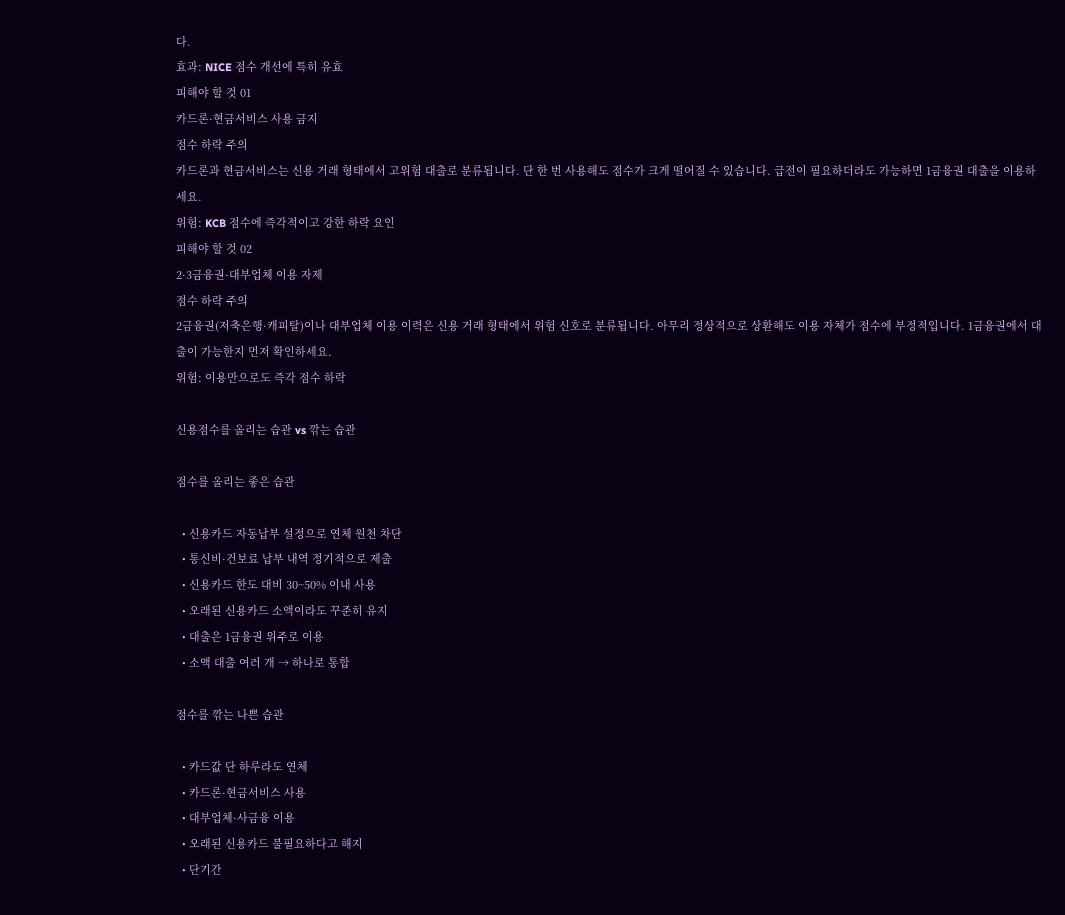다.
효과: NICE 점수 개선에 특히 유효
피해야 할 것 01
카드론·현금서비스 사용 금지
점수 하락 주의
카드론과 현금서비스는 신용 거래 형태에서 고위험 대출로 분류됩니다. 단 한 번 사용해도 점수가 크게 떨어질 수 있습니다. 급전이 필요하더라도 가능하면 1금융권 대출을 이용하세요.
위험: KCB 점수에 즉각적이고 강한 하락 요인
피해야 할 것 02
2·3금융권·대부업체 이용 자제
점수 하락 주의
2금융권(저축은행·캐피탈)이나 대부업체 이용 이력은 신용 거래 형태에서 위험 신호로 분류됩니다. 아무리 정상적으로 상환해도 이용 자체가 점수에 부정적입니다. 1금융권에서 대출이 가능한지 먼저 확인하세요.
위험: 이용만으로도 즉각 점수 하락

신용점수를 올리는 습관 vs 깎는 습관

점수를 올리는 좋은 습관

  • 신용카드 자동납부 설정으로 연체 원천 차단
  • 통신비·건보료 납부 내역 정기적으로 제출
  • 신용카드 한도 대비 30~50% 이내 사용
  • 오래된 신용카드 소액이라도 꾸준히 유지
  • 대출은 1금융권 위주로 이용
  • 소액 대출 여러 개 → 하나로 통합

점수를 깎는 나쁜 습관

  • 카드값 단 하루라도 연체
  • 카드론·현금서비스 사용
  • 대부업체·사금융 이용
  • 오래된 신용카드 불필요하다고 해지
  • 단기간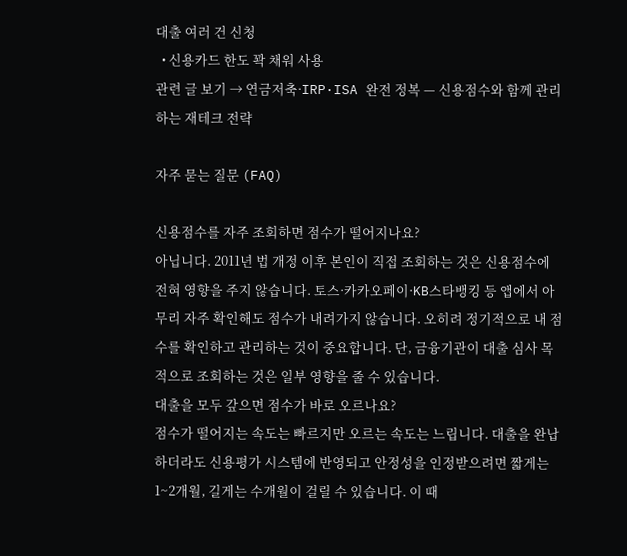대출 여러 건 신청
  • 신용카드 한도 꽉 채워 사용
관련 글 보기 → 연금저축·IRP·ISA 완전 정복 — 신용점수와 함께 관리하는 재테크 전략

자주 묻는 질문 (FAQ)

신용점수를 자주 조회하면 점수가 떨어지나요?
아닙니다. 2011년 법 개정 이후 본인이 직접 조회하는 것은 신용점수에 전혀 영향을 주지 않습니다. 토스·카카오페이·KB스타뱅킹 등 앱에서 아무리 자주 확인해도 점수가 내려가지 않습니다. 오히려 정기적으로 내 점수를 확인하고 관리하는 것이 중요합니다. 단, 금융기관이 대출 심사 목적으로 조회하는 것은 일부 영향을 줄 수 있습니다.
대출을 모두 갚으면 점수가 바로 오르나요?
점수가 떨어지는 속도는 빠르지만 오르는 속도는 느립니다. 대출을 완납하더라도 신용평가 시스템에 반영되고 안정성을 인정받으려면 짧게는 1~2개월, 길게는 수개월이 걸릴 수 있습니다. 이 때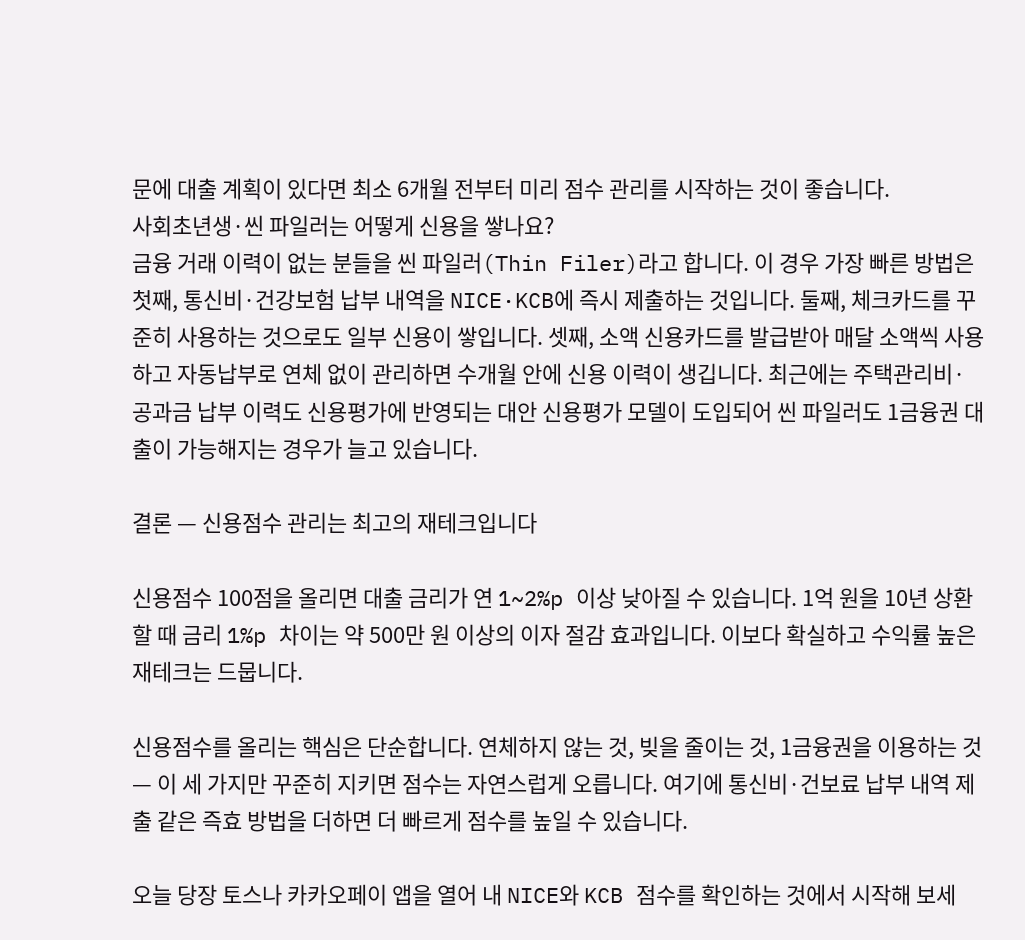문에 대출 계획이 있다면 최소 6개월 전부터 미리 점수 관리를 시작하는 것이 좋습니다.
사회초년생·씬 파일러는 어떻게 신용을 쌓나요?
금융 거래 이력이 없는 분들을 씬 파일러(Thin Filer)라고 합니다. 이 경우 가장 빠른 방법은 첫째, 통신비·건강보험 납부 내역을 NICE·KCB에 즉시 제출하는 것입니다. 둘째, 체크카드를 꾸준히 사용하는 것으로도 일부 신용이 쌓입니다. 셋째, 소액 신용카드를 발급받아 매달 소액씩 사용하고 자동납부로 연체 없이 관리하면 수개월 안에 신용 이력이 생깁니다. 최근에는 주택관리비·공과금 납부 이력도 신용평가에 반영되는 대안 신용평가 모델이 도입되어 씬 파일러도 1금융권 대출이 가능해지는 경우가 늘고 있습니다.

결론 — 신용점수 관리는 최고의 재테크입니다

신용점수 100점을 올리면 대출 금리가 연 1~2%p 이상 낮아질 수 있습니다. 1억 원을 10년 상환할 때 금리 1%p 차이는 약 500만 원 이상의 이자 절감 효과입니다. 이보다 확실하고 수익률 높은 재테크는 드뭅니다.

신용점수를 올리는 핵심은 단순합니다. 연체하지 않는 것, 빚을 줄이는 것, 1금융권을 이용하는 것 — 이 세 가지만 꾸준히 지키면 점수는 자연스럽게 오릅니다. 여기에 통신비·건보료 납부 내역 제출 같은 즉효 방법을 더하면 더 빠르게 점수를 높일 수 있습니다.

오늘 당장 토스나 카카오페이 앱을 열어 내 NICE와 KCB 점수를 확인하는 것에서 시작해 보세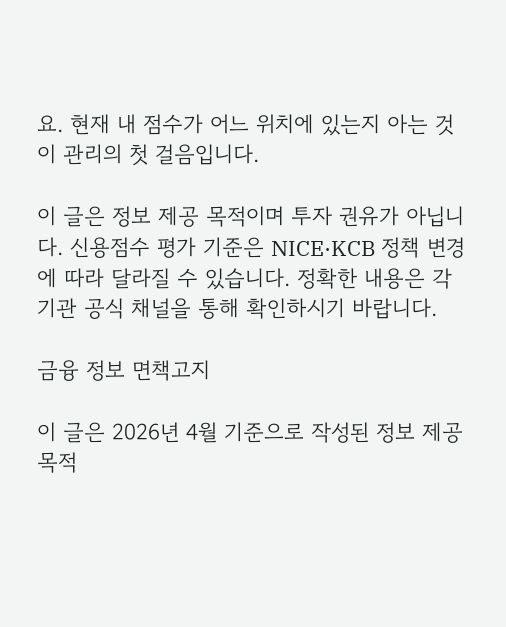요. 현재 내 점수가 어느 위치에 있는지 아는 것이 관리의 첫 걸음입니다.

이 글은 정보 제공 목적이며 투자 권유가 아닙니다. 신용점수 평가 기준은 NICE·KCB 정책 변경에 따라 달라질 수 있습니다. 정확한 내용은 각 기관 공식 채널을 통해 확인하시기 바랍니다.

금융 정보 면책고지

이 글은 2026년 4월 기준으로 작성된 정보 제공 목적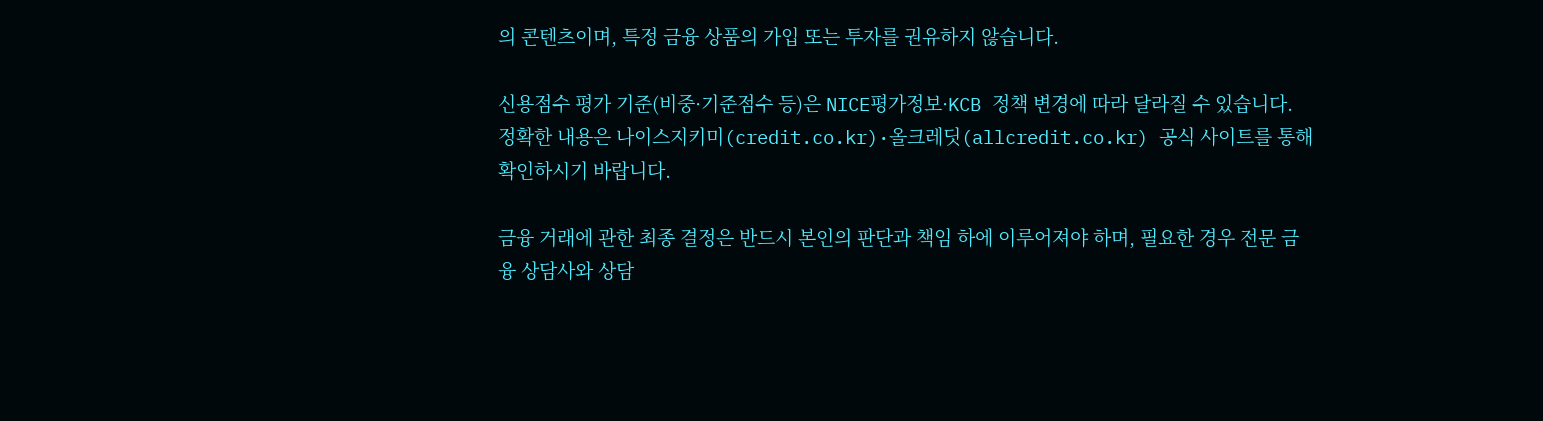의 콘텐츠이며, 특정 금융 상품의 가입 또는 투자를 권유하지 않습니다.

신용점수 평가 기준(비중·기준점수 등)은 NICE평가정보·KCB 정책 변경에 따라 달라질 수 있습니다. 정확한 내용은 나이스지키미(credit.co.kr)·올크레딧(allcredit.co.kr) 공식 사이트를 통해 확인하시기 바랍니다.

금융 거래에 관한 최종 결정은 반드시 본인의 판단과 책임 하에 이루어져야 하며, 필요한 경우 전문 금융 상담사와 상담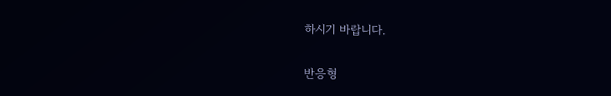하시기 바랍니다.

반응형